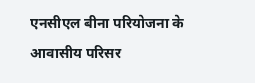एनसीएल बीना परियोजना के आवासीय परिसर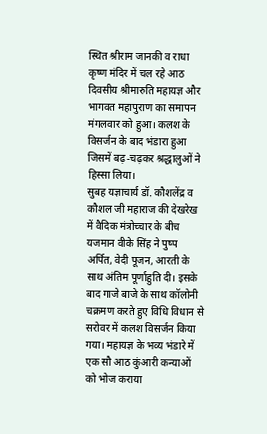स्थित श्रीराम जानकी व राधा कृष्ण मंदिर में चल रहे आठ दिवसीय श्रीमारुति महायज्ञ और भागवत महापुराण का समापन मंगलवार को हुआ। कलश के विसर्जन के बाद भंडारा हुआ जिसमें बढ़-चढ़कर श्रद्धालुओं ने हिस्सा लिया।
सुबह यज्ञाचार्य डॉ. कौशलेंद्र व कौशल जी महाराज की देखरेख में वैदिक मंत्रोच्चार के बीच यजमान वीके सिंह ने पुष्प अर्पित, वेदी पूजन, आरती के साथ अंतिम पूर्णाहुति दी। इसके बाद गाजे बाजे के साथ कॉलोनी चक्रमण करते हुए विधि विधान से सरोवर में कलश विसर्जन किया गया। महायज्ञ के भव्य भंडारे में एक सौ आठ कुंआरी कन्याओं को भोज कराया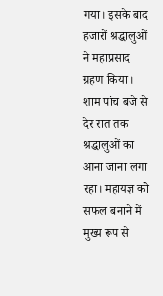गया। इसके बाद हजारों श्रद्धालुओं ने महाप्रसाद ग्रहण किया। शाम पांच बजे से देर रात तक श्रद्धालुओं का आना जाना लगा रहा। महायज्ञ को सफल बनाने में मुख्य रूप से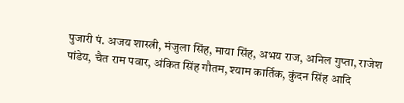पुजारी पं. अजय शास्त्री, मंजुला सिंह, माया सिंह, अभय राज, अनिल गुप्ता, राजेश पांडेय, चैत राम पवार, अंकित सिंह गौतम, श्याम कार्तिक, कुंदन सिंह आदि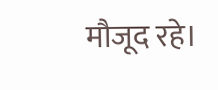मौजूद रहे।